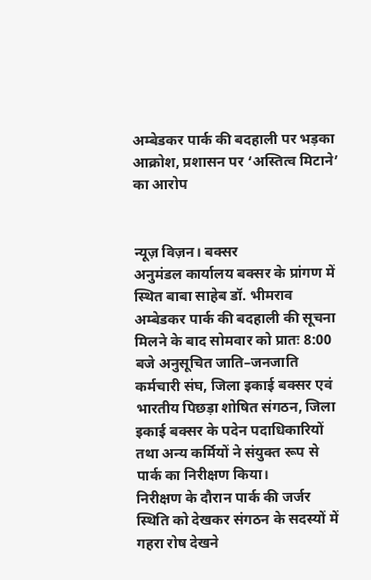अम्बेडकर पार्क की बदहाली पर भड़का आक्रोश, प्रशासन पर ‘अस्तित्व मिटाने’ का आरोप


न्यूज़ विज़न। बक्सर
अनुमंडल कार्यालय बक्सर के प्रांगण में स्थित बाबा साहेब डॉ. भीमराव अम्बेडकर पार्क की बदहाली की सूचना मिलने के बाद सोमवार को प्रातः 8:00 बजे अनुसूचित जाति–जनजाति कर्मचारी संघ, जिला इकाई बक्सर एवं भारतीय पिछड़ा शोषित संगठन, जिला इकाई बक्सर के पदेन पदाधिकारियों तथा अन्य कर्मियों ने संयुक्त रूप से पार्क का निरीक्षण किया।
निरीक्षण के दौरान पार्क की जर्जर स्थिति को देखकर संगठन के सदस्यों में गहरा रोष देखने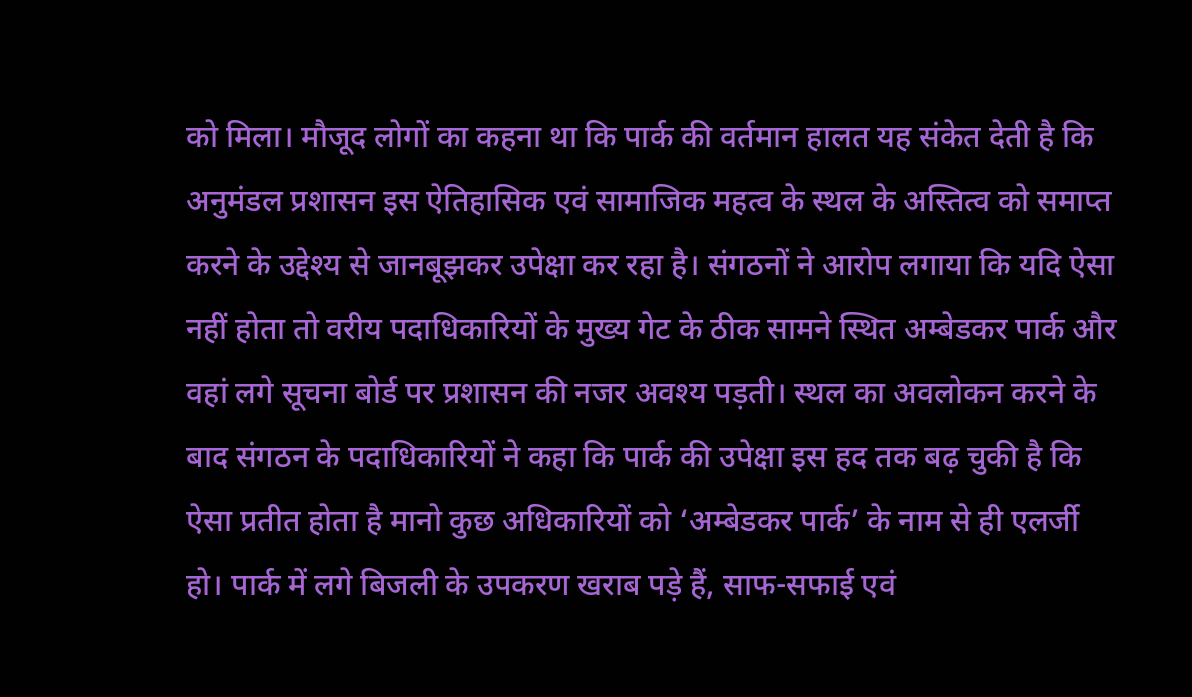को मिला। मौजूद लोगों का कहना था कि पार्क की वर्तमान हालत यह संकेत देती है कि अनुमंडल प्रशासन इस ऐतिहासिक एवं सामाजिक महत्व के स्थल के अस्तित्व को समाप्त करने के उद्देश्य से जानबूझकर उपेक्षा कर रहा है। संगठनों ने आरोप लगाया कि यदि ऐसा नहीं होता तो वरीय पदाधिकारियों के मुख्य गेट के ठीक सामने स्थित अम्बेडकर पार्क और वहां लगे सूचना बोर्ड पर प्रशासन की नजर अवश्य पड़ती। स्थल का अवलोकन करने के बाद संगठन के पदाधिकारियों ने कहा कि पार्क की उपेक्षा इस हद तक बढ़ चुकी है कि ऐसा प्रतीत होता है मानो कुछ अधिकारियों को ‘अम्बेडकर पार्क’ के नाम से ही एलर्जी हो। पार्क में लगे बिजली के उपकरण खराब पड़े हैं, साफ-सफाई एवं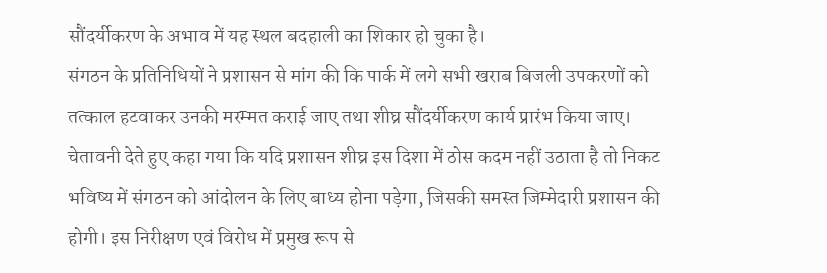सौंदर्यीकरण के अभाव में यह स्थल बदहाली का शिकार हो चुका है।
संगठन के प्रतिनिधियों ने प्रशासन से मांग की कि पार्क में लगे सभी खराब बिजली उपकरणों को तत्काल हटवाकर उनकी मरम्मत कराई जाए तथा शीघ्र सौंदर्यीकरण कार्य प्रारंभ किया जाए। चेतावनी देते हुए कहा गया कि यदि प्रशासन शीघ्र इस दिशा में ठोस कदम नहीं उठाता है तो निकट भविष्य में संगठन को आंदोलन के लिए बाध्य होना पड़ेगा, जिसकी समस्त जिम्मेदारी प्रशासन की होगी। इस निरीक्षण एवं विरोध में प्रमुख रूप से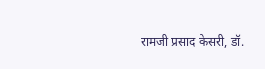रामजी प्रसाद केसरी, डॉ.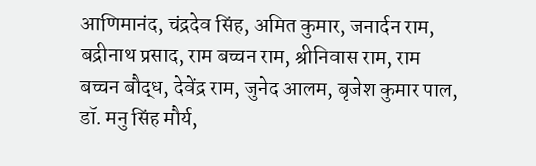आणिमानंद, चंद्रदेव सिंह, अमित कुमार, जनार्दन राम, बद्रीनाथ प्रसाद, राम बच्चन राम, श्रीनिवास राम, राम बच्चन बौद्ध, देवेंद्र राम, जुनेद आलम, बृजेश कुमार पाल, डॉ. मनु सिंह मौर्य,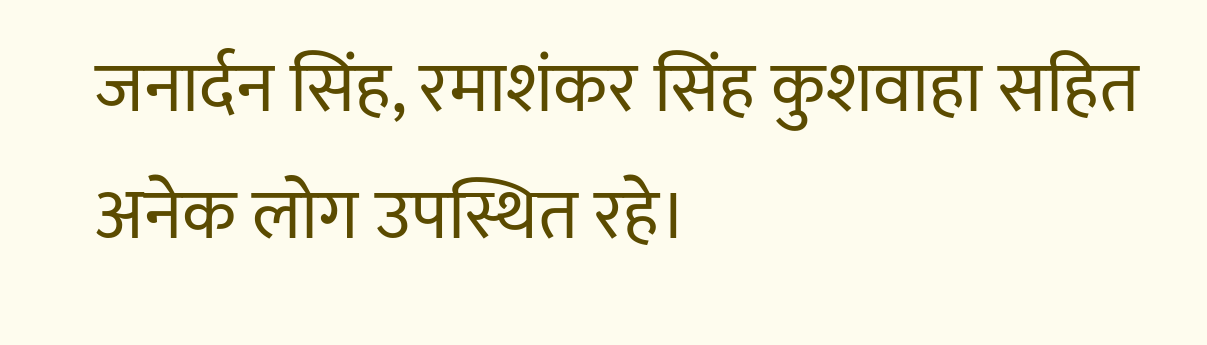जनार्दन सिंह, रमाशंकर सिंह कुशवाहा सहित अनेक लोग उपस्थित रहे।